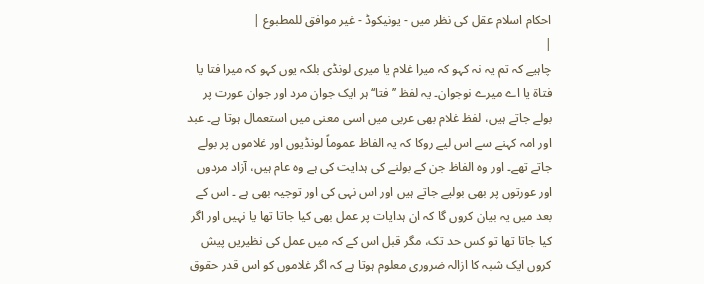احکام اسلام عقل کی نظر میں - یونیکوڈ - غیر موافق للمطبوع |
|
چاہیے کہ تم یہ نہ کہو کہ میرا غلام یا میری لونڈی بلکہ یوں کہو کہ میرا فتا یا فتاۃ یا اے میرے نوجوان۔ یہ لفظ ’’فتا‘‘ ہر ایک جوان مرد اور جوان عورت پر بولے جاتے ہیں، لفظ غلام بھی عربی میں اسی معنی میں استعمال ہوتا ہے۔ عبد اور امہ کہنے سے اس لیے روکا کہ یہ الفاظ عموماً لونڈیوں اور غلاموں پر بولے جاتے تھے۔ اور وہ الفاظ جن کے بولنے کی ہدایت کی ہے وہ عام ہیں، آزاد مردوں اور عورتوں پر بھی بولیے جاتے ہیں اور اس نہی کی اور توجیہ بھی ہے ۔ اس کے بعد میں یہ بیان کروں گا کہ ان ہدایات پر عمل بھی کیا جاتا تھا یا نہیں اور اگر کیا جاتا تھا تو کس حد تک، مگر قبل اس کے کہ میں عمل کی نظیریں پیش کروں ایک شبہ کا ازالہ ضروری معلوم ہوتا ہے کہ اگر غلاموں کو اس قدر حقوق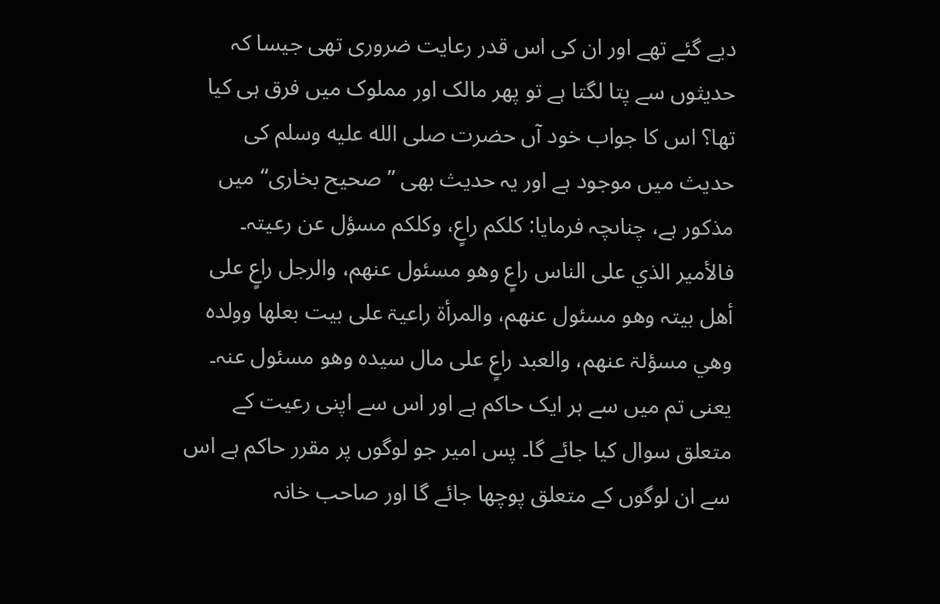دیے گئے تھے اور ان کی اس قدر رعایت ضروری تھی جیسا کہ حدیثوں سے پتا لگتا ہے تو پھر مالک اور مملوک میں فرق ہی کیا تھا؟ اس کا جواب خود آں حضرت صلى الله عليه وسلم کی حدیث میں موجود ہے اور یہ حدیث بھی ’’صحیح بخاری‘‘ میں مذکور ہے، چناںچہ فرمایا: کلکم راعٍ، وکلکم مسؤل عن رعیتہ۔ فالأمیر الذي علی الناس راعٍ وھو مسئول عنھم، والرجل راعٍ علی أھل بیتہ وھو مسئول عنھم، والمرأۃ راعیۃ علی بیت بعلھا وولدہ وھي مسؤلۃ عنھم، والعبد راعٍ علی مال سیدہ وھو مسئول عنہ۔ یعنی تم میں سے ہر ایک حاکم ہے اور اس سے اپنی رعیت کے متعلق سوال کیا جائے گا۔ پس امیر جو لوگوں پر مقرر حاکم ہے اس سے ان لوگوں کے متعلق پوچھا جائے گا اور صاحب خانہ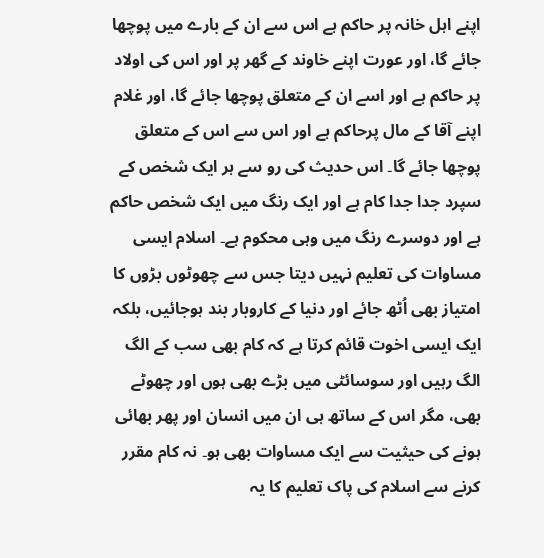اپنے اہل خانہ پر حاکم ہے اس سے ان کے بارے میں پوچھا جائے گا، اور عورت اپنے خاوند کے گھر پر اور اس کی اولاد پر حاکم ہے اور اسے ان کے متعلق پوچھا جائے گا، اور غلام اپنے آقا کے مال پرحاکم ہے اور اس سے اس کے متعلق پوچھا جائے گا۔ اس حدیث کی رو سے ہر ایک شخص کے سپرد جدا جدا کام ہے اور ایک رنگ میں ایک شخص حاکم ہے اور دوسرے رنگ میں وہی محکوم ہے۔ اسلام ایسی مساوات کی تعلیم نہیں دیتا جس سے چھوٹوں بڑوں کا امتیاز بھی اُٹھ جائے اور دنیا کے کاروبار بند ہوجائیں، بلکہ ایک ایسی اخوت قائم کرتا ہے کہ کام بھی سب کے الگ الگ رہیں اور سوسائٹی میں بڑے بھی ہوں اور چھوٹے بھی، مگر اس کے ساتھ ہی ان میں انسان اور پھر بھائی ہونے کی حیثیت سے ایک مساوات بھی ہو۔ نہ کام مقرر کرنے سے اسلام کی پاک تعلیم کا یہ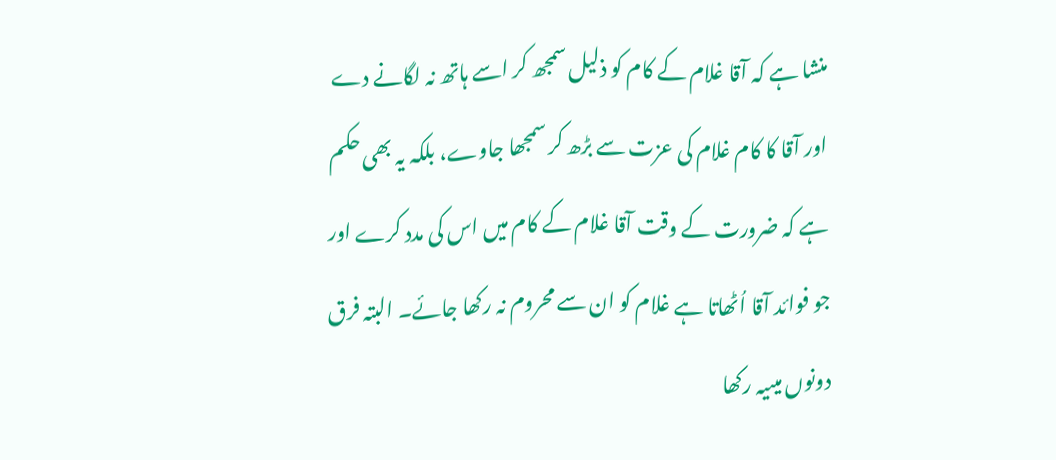منشا ہے کہ آقا غلام کے کام کو ذلیل سمجھ کر اسے ہاتھ نہ لگانے دے اور آقا کا کام غلام کی عزت سے بڑھ کر سمجھا جاوے، بلکہ یہ بھی حکم ہے کہ ضرورت کے وقت آقا غلام کے کام میں اس کی مدد کرے اور جو فوائد آقا اُٹھاتا ہے غلام کو ان سے محروم نہ رکھا جائے۔ البتہ فرق دونوں میںیہ رکھا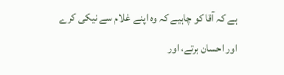ہے کہ آقا کو چاہیے کہ وہ اپنے غلام سے نیکی کرے اور احسان برتے، اور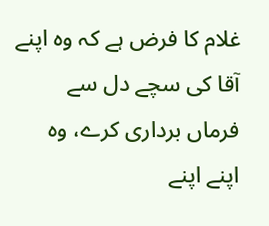غلام کا فرض ہے کہ وہ اپنے آقا کی سچے دل سے فرماں برداری کرے، وہ اپنے اپنے